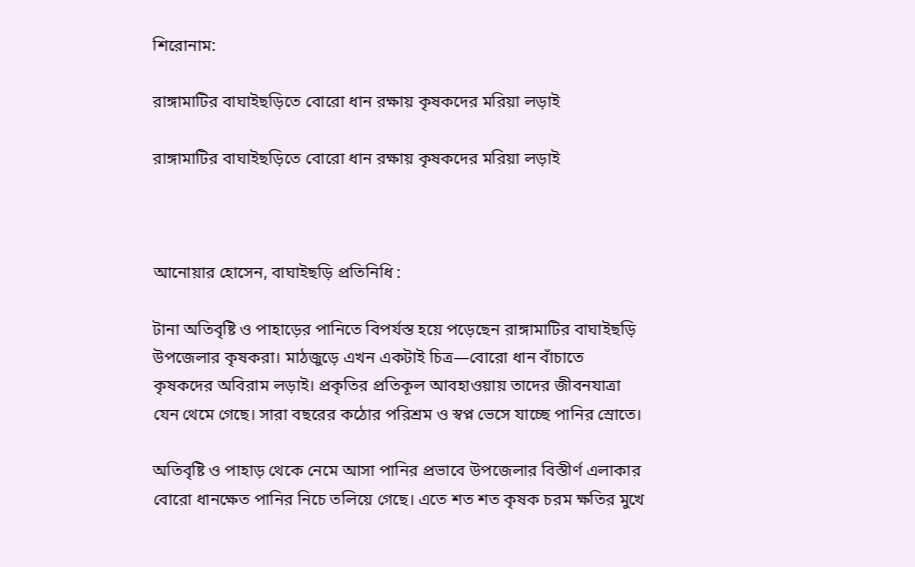শিরোনাম:

রাঙ্গামাটির বাঘাইছড়িতে বোরো ধান রক্ষায় কৃষকদের মরিয়া লড়াই

রাঙ্গামাটির বাঘাইছড়িতে বোরো ধান রক্ষায় কৃষকদের মরিয়া লড়াই



আনোয়ার হোসেন, বাঘাইছড়ি প্রতিনিধি :

টানা অতিবৃষ্টি ও পাহাড়ের পানিতে বিপর্যস্ত হয়ে পড়েছেন রাঙ্গামাটির বাঘাইছড়ি উপজেলার কৃষকরা। মাঠজুড়ে এখন একটাই চিত্র—বোরো ধান বাঁচাতে কৃষকদের অবিরাম লড়াই। প্রকৃতির প্রতিকূল আবহাওয়ায় তাদের জীবনযাত্রা যেন থেমে গেছে। সারা বছরের কঠোর পরিশ্রম ও স্বপ্ন ভেসে যাচ্ছে পানির স্রোতে।

অতিবৃষ্টি ও পাহাড় থেকে নেমে আসা পানির প্রভাবে উপজেলার বিস্তীর্ণ এলাকার বোরো ধানক্ষেত পানির নিচে তলিয়ে গেছে। এতে শত শত কৃষক চরম ক্ষতির মুখে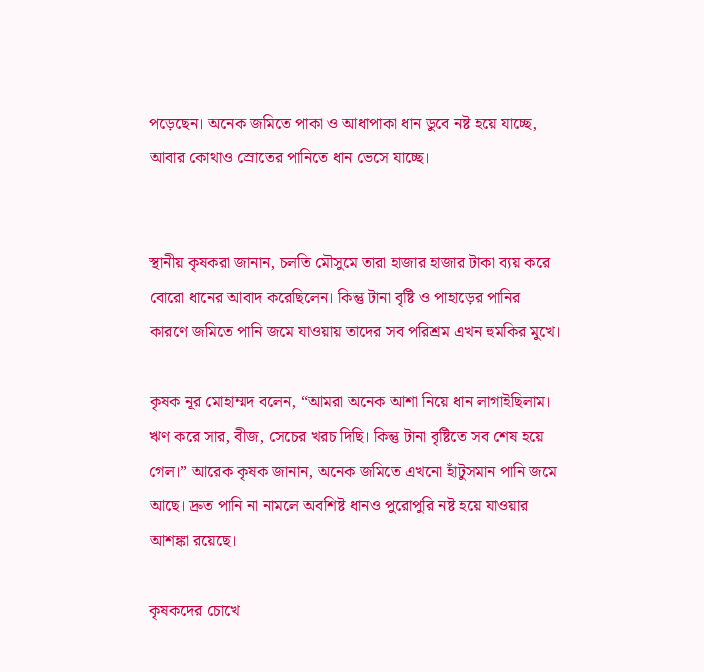পড়েছেন। অনেক জমিতে পাকা ও আধাপাকা ধান ডুবে নষ্ট হয়ে যাচ্ছে, আবার কোথাও স্রোতের পানিতে ধান ভেসে যাচ্ছে।


স্থানীয় কৃষকরা জানান, চলতি মৌসুমে তারা হাজার হাজার টাকা ব্যয় করে বোরো ধানের আবাদ করেছিলেন। কিন্তু টানা বৃষ্টি ও পাহাড়ের পানির কারণে জমিতে পানি জমে যাওয়ায় তাদের সব পরিশ্রম এখন হুমকির মুখে।

কৃষক নূর মোহাম্মদ বলেন, “আমরা অনেক আশা নিয়ে ধান লাগাইছিলাম। ঋণ করে সার, বীজ, সেচের খরচ দিছি। কিন্তু টানা বৃষ্টিতে সব শেষ হয়ে গেল।” আরেক কৃষক জানান, অনেক জমিতে এখনো হাঁটুসমান পানি জমে আছে। দ্রুত পানি না নামলে অবশিষ্ট ধানও পুরোপুরি নষ্ট হয়ে যাওয়ার আশঙ্কা রয়েছে।

কৃষকদের চোখে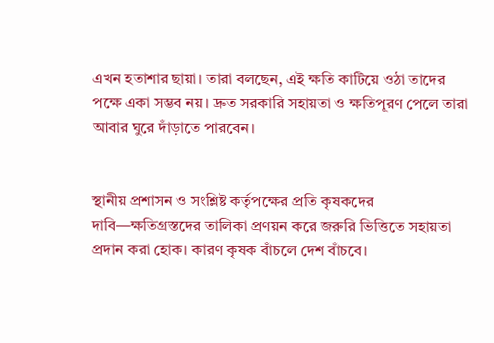এখন হতাশার ছায়া। তারা বলছেন, এই ক্ষতি কাটিয়ে ওঠা তাদের পক্ষে একা সম্ভব নয়। দ্রুত সরকারি সহায়তা ও ক্ষতিপূরণ পেলে তারা আবার ঘুরে দাঁড়াতে পারবেন।


স্থানীয় প্রশাসন ও সংশ্লিষ্ট কর্তৃপক্ষের প্রতি কৃষকদের দাবি—ক্ষতিগ্রস্তদের তালিকা প্রণয়ন করে জরুরি ভিত্তিতে সহায়তা প্রদান করা হোক। কারণ কৃষক বাঁচলে দেশ বাঁচবে।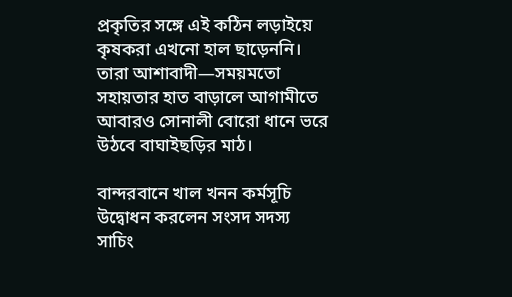প্রকৃতির সঙ্গে এই কঠিন লড়াইয়ে কৃষকরা এখনো হাল ছাড়েননি। তারা আশাবাদী—সময়মতো সহায়তার হাত বাড়ালে আগামীতে আবারও সোনালী বোরো ধানে ভরে উঠবে বাঘাইছড়ির মাঠ।

বান্দরবানে খাল খনন কর্মসূচি উদ্বোধন করলেন সংসদ সদস্য সাচিং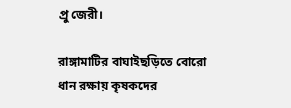প্রু জেরী।

রাঙ্গামাটির বাঘাইছড়িতে বোরো ধান রক্ষায় কৃষকদের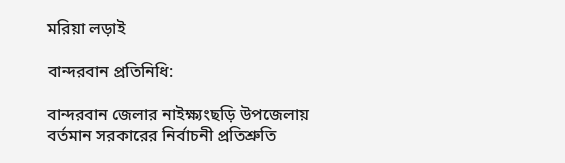মরিয়া লড়াই

বান্দরবান প্রতিনিধি:

বান্দরবান জেলার নাইক্ষ্যংছড়ি উপজেলায় বর্তমান সরকারের নির্বাচনী প্রতিশ্রুতি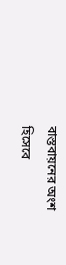বাস্তবায়নের অংশ হিসেবে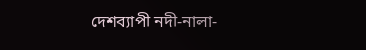দেশব্যাপী নদী-নালা-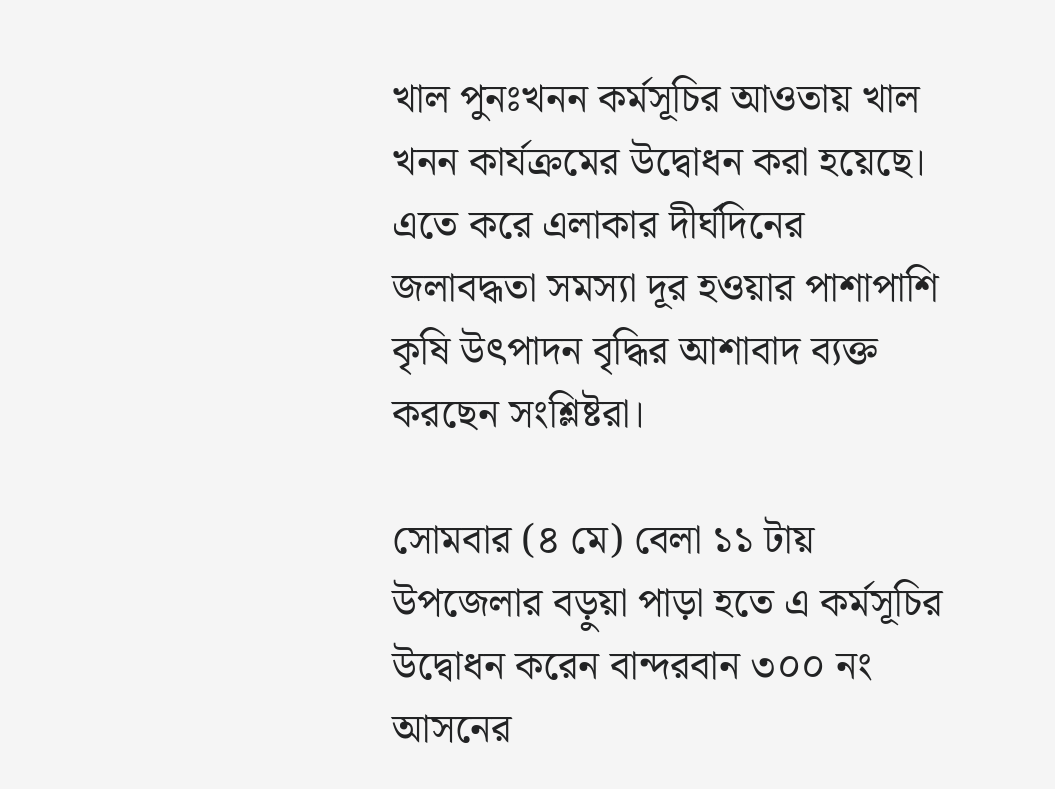খাল পুনঃখনন কর্মসূচির আওতায় খাল খনন কার্যক্রমের উদ্বোধন করা হয়েছে। এতে করে এলাকার দীর্ঘদিনের জলাবদ্ধতা সমস্যা দূর হওয়ার পাশাপাশি কৃষি উৎপাদন বৃদ্ধির আশাবাদ ব্যক্ত করছেন সংশ্লিষ্টরা।

সোমবার (৪ মে) বেলা ১১ টায় উপজেলার বড়ুয়া পাড়া হতে এ কর্মসূচির উদ্বোধন করেন বান্দরবান ৩০০ নং আসনের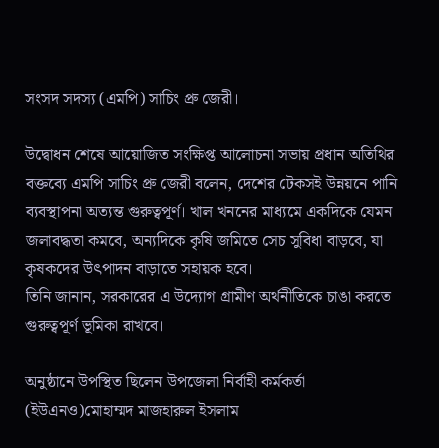সংসদ সদস্য (এমপি) সাচিং প্রু জেরী।

উদ্বোধন শেষে আয়োজিত সংক্ষিপ্ত আলোচনা সভায় প্রধান অতিথির বক্তব্যে এমপি সাচিং প্রু জেরী বলেন, দেশের টেকসই উন্নয়নে পানি ব্যবস্থাপনা অত্যন্ত গুরুত্বপূর্ণ। খাল খননের মাধ্যমে একদিকে যেমন জলাবদ্ধতা কমবে, অন্যদিকে কৃষি জমিতে সেচ সুবিধা বাড়বে, যা কৃষকদের উৎপাদন বাড়াতে সহায়ক হবে।
তিনি জানান, সরকারের এ উদ্যোগ গ্রামীণ অর্থনীতিকে চাঙা করতে গুরুত্বপূর্ণ ভূমিকা রাখবে।

অনুষ্ঠানে উপস্থিত ছিলেন উপজেলা নির্বাহী কর্মকর্তা (ইউএনও)মোহাম্মদ মাজহারুল ইসলাম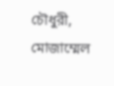চৌধুরী, মোজাম্মেল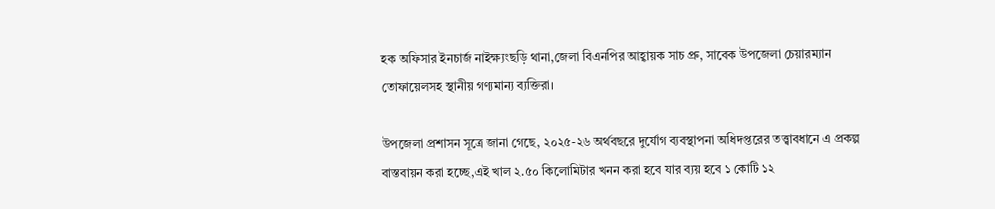হক অফিসার ইনচার্জ নাইক্ষ্যংছড়ি থানা,জেলা বিএনপির আহ্বায়ক সাচ প্রু, সাবেক উপজেলা চেয়ারম্যান তোফায়েলসহ স্থানীয় গণ্যমান্য ব্যক্তিরা।

উপজেলা প্রশাসন সূত্রে জানা গেছে, ২০২৫-২৬ অর্থবছরে দুর্যোগ ব্যবস্থাপনা অধিদপ্তরের তত্ত্বাবধানে এ প্রকল্প বাস্তবায়ন করা হচ্ছে,এই খাল ২.৫০ কিলোমিটার খনন করা হবে যার ব্যয় হবে ১ কোটি ১২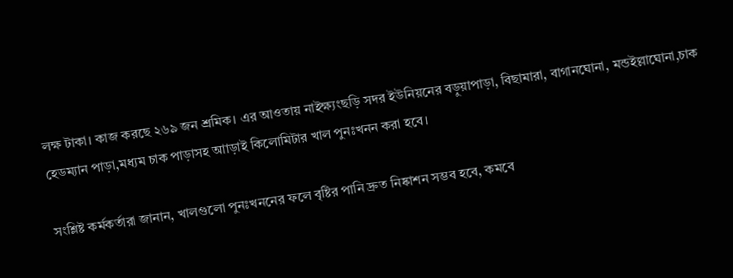লক্ষ টাকা। কাজ করছে ২৬৯ জন শ্রমিক। এর আওতায় নাইক্ষ্যংছড়ি সদর ইউনিয়নের বড়ুয়াপাড়া, বিছামারা, বাগানঘোনা, মন্ডইল্লাঘোনা,চাক হেডম্যান পাড়া,মধ্যম চাক পাড়াসহ আাড়াই কিলোমিটার খাল পুনঃখনন করা হবে।

সংশ্লিষ্ট কর্মকর্তারা জানান, খালগুলো পুনঃখননের ফলে বৃষ্টির পানি দ্রুত নিষ্কাশন সম্ভব হবে, কমবে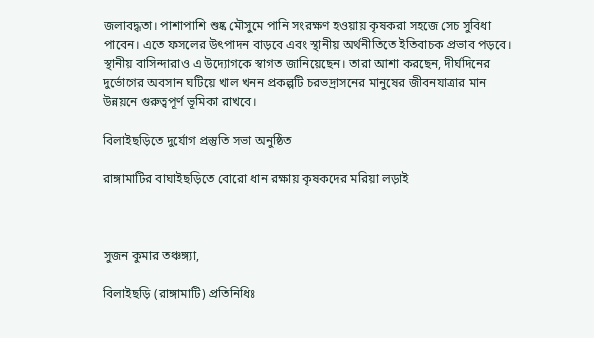জলাবদ্ধতা। পাশাপাশি শুষ্ক মৌসুমে পানি সংরক্ষণ হওয়ায় কৃষকরা সহজে সেচ সুবিধা পাবেন। এতে ফসলের উৎপাদন বাড়বে এবং স্থানীয় অর্থনীতিতে ইতিবাচক প্রভাব পড়বে।
স্থানীয় বাসিন্দারাও এ উদ্যোগকে স্বাগত জানিয়েছেন। তারা আশা করছেন, দীর্ঘদিনের দুর্ভোগের অবসান ঘটিয়ে খাল খনন প্রকল্পটি চরভদ্রাসনের মানুষের জীবনযাত্রার মান উন্নয়নে গুরুত্বপূর্ণ ভূমিকা রাখবে।

বিলাইছড়িতে দুর্যোগ প্রস্তুতি সভা অনুষ্ঠিত

রাঙ্গামাটির বাঘাইছড়িতে বোরো ধান রক্ষায় কৃষকদের মরিয়া লড়াই



সুজন কুমার তঞ্চঙ্গ্যা,

বিলাইছড়ি (রাঙ্গামাটি) প্রতিনিধিঃ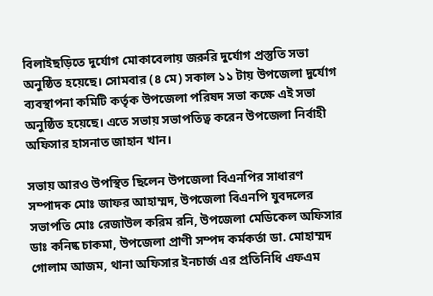বিলাইছড়িতে দুর্যোগ মোকাবেলায় জরুরি দুর্যোগ প্রস্তুতি সভা অনুষ্ঠিত হয়েছে। সোমবার (৪ মে) সকাল ১১ টায় উপজেলা দুর্যোগ ব্যবস্থাপনা কমিটি কর্তৃক উপজেলা পরিষদ সভা কক্ষে এই সভা অনুষ্ঠিত হয়েছে। এতে সভায় সভাপতিত্ব করেন উপজেলা নির্বাহী অফিসার হাসনাত জাহান খান।

সভায় আরও উপস্থিত ছিলেন উপজেলা বিএনপির সাধারণ সম্পাদক মোঃ জাফর আহাম্মদ, উপজেলা বিএনপি যুবদলের সভাপতি মোঃ রেজাউল করিম রনি, উপজেলা মেডিকেল অফিসার ডাঃ কনিষ্ক চাকমা, উপজেলা প্রাণী সম্পদ কর্মকর্তা ডা. মোহাম্মদ গোলাম আজম, থানা অফিসার ইনচার্জ এর প্রতিনিধি এফএম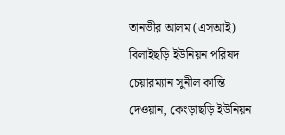তানভীর আলম (এসআই) বিলাইছড়ি ইউনিয়ন পরিষদ চেয়ারম্যান সুনীল কান্তি দেওয়ান, কেংড়াছড়ি ইউনিয়ন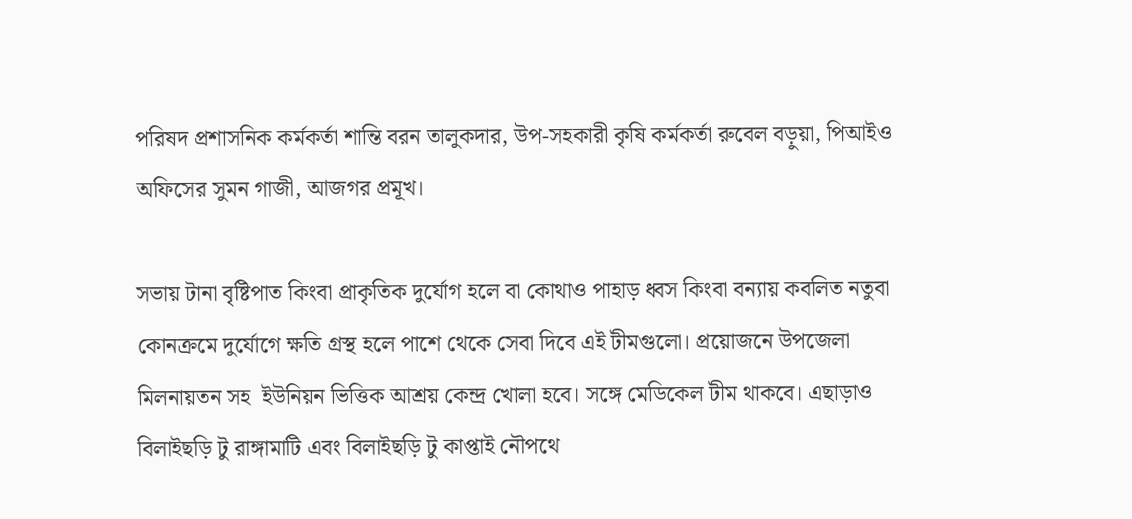পরিষদ প্রশাসনিক কর্মকর্তা শান্তি বরন তালুকদার, উপ-সহকারী কৃষি কর্মকর্তা রুবেল বড়ুয়া, পিআইও অফিসের সুমন গাজী, আজগর প্রমূখ।

সভায় টানা বৃষ্টিপাত কিংবা প্রাকৃতিক দুর্যোগ হলে বা কোথাও পাহাড় ধ্বস কিংবা বন্যায় কবলিত নতুবা  কোনক্রমে দুর্যোগে ক্ষতি গ্রস্থ হলে পাশে থেকে সেবা দিবে এই টীমগুলো। প্রয়োজনে উপজেলা মিলনায়তন সহ  ইউনিয়ন ভিত্তিক আশ্রয় কেন্দ্র খোলা হবে। সঙ্গে মেডিকেল টীম থাকবে। এছাড়াও বিলাইছড়ি টু রাঙ্গামাটি এবং বিলাইছড়ি টু কাপ্তাই নৌপথে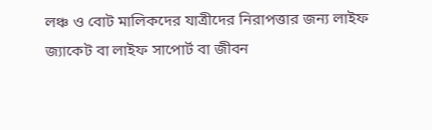লঞ্চ ও বোট মালিকদের যাত্রীদের নিরাপত্তার জন্য লাইফ জ্যাকেট বা লাইফ সাপোর্ট বা জীবন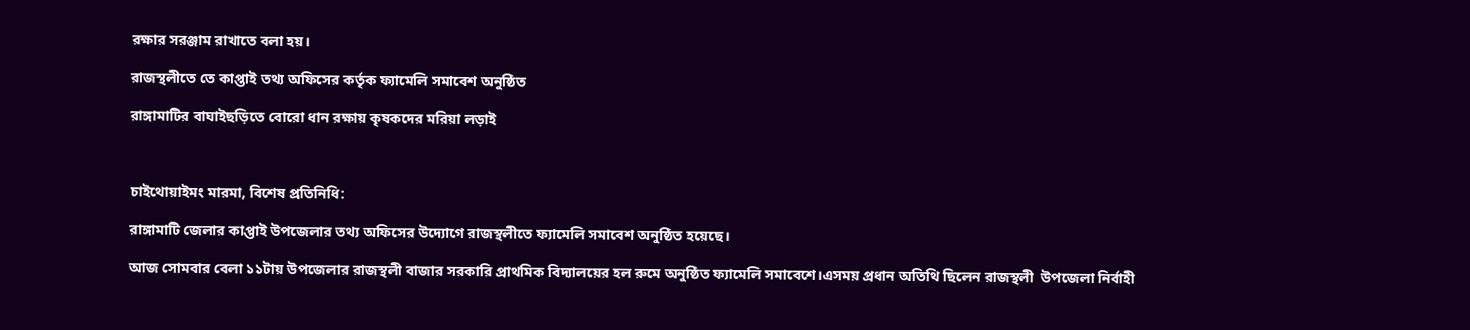রক্ষার সরঞ্জাম রাখাতে বলা হয়।

রাজস্থলীতে তে কাপ্তাই তথ্য অফিসের কর্তৃক ফ্যামেলি সমাবেশ অনুষ্ঠিত

রাঙ্গামাটির বাঘাইছড়িতে বোরো ধান রক্ষায় কৃষকদের মরিয়া লড়াই



চাইথোয়াইমং মারমা, বিশেষ প্রতিনিধি:

রাঙ্গামাটি জেলার কাপ্তাই উপজেলার তথ্য অফিসের উদ্যোগে রাজস্থলীতে ফ্যামেলি সমাবেশ অনুষ্ঠিত হয়েছে।

আজ সোমবার বেলা ১১টায় উপজেলার রাজস্থলী বাজার সরকারি প্রাথমিক বিদ্যালয়ের হল রুমে অনুষ্ঠিত ফ্যামেলি সমাবেশে।এসময় প্রধান অতিথি ছিলেন রাজস্থলী  উপজেলা নির্বাহী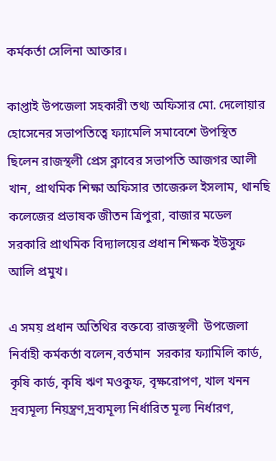কর্মকর্তা সেলিনা আক্তার।

কাপ্তাই উপজেলা সহকারী তথ্য অফিসার মো. দেলোয়ার হোসেনের সভাপতিত্বে ফ্যামেলি সমাবেশে উপস্থিত ছিলেন রাজস্থলী প্রেস ক্লাবের সভাপতি আজগর আলী খান, প্রাথমিক শিক্ষা অফিসার তাজেরুল ইসলাম, থানছি কলেজের প্রভাষক জীতন ত্রিপুরা, বাজার মডেল সরকারি প্রাথমিক বিদ্যালয়ের প্রধান শিক্ষক ইউসুফ আলি প্রমুখ।

এ সময় প্রধান অতিথির বক্তব্যে রাজস্থলী  উপজেলা নির্বাহী কর্মকর্তা বলেন,বর্তমান  সরকার ফ্যামিলি কার্ড, কৃষি কার্ড, কৃষি ঋণ মওকুফ, বৃক্ষরোপণ, খাল খনন দ্রব্যমূল্য নিয়ন্ত্রণ,দ্রব্যমূল্য নির্ধারিত মূল্য নির্ধারণ,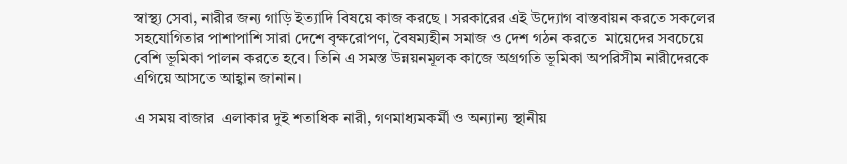স্বাস্থ্য সেবা, নারীর জন্য গাড়ি ইত্যাদি বিষয়ে কাজ করছে । সরকারের এই উদ্যোগ বাস্তবায়ন করতে সকলের সহযোগিতার পাশাপাশি সারা দেশে বৃক্ষরোপণ, বৈষম্যহীন সমাজ ও দেশ গঠন করতে  মায়েদের সবচেয়ে বেশি ভূমিকা পালন করতে হবে। তিনি এ সমস্ত উন্নয়নমূলক কাজে অগ্রগতি ভূমিকা অপরিসীম নারীদেরকে এগিয়ে আসতে আহ্বান জানান।

এ সময় বাজার  এলাকার দুই শতাধিক নারী, গণমাধ্যমকর্মী ও অন্যান্য স্থানীয়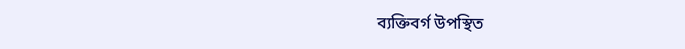ব্যক্তিবর্গ উপস্থিত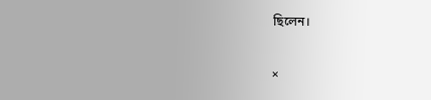ছিলেন।

×